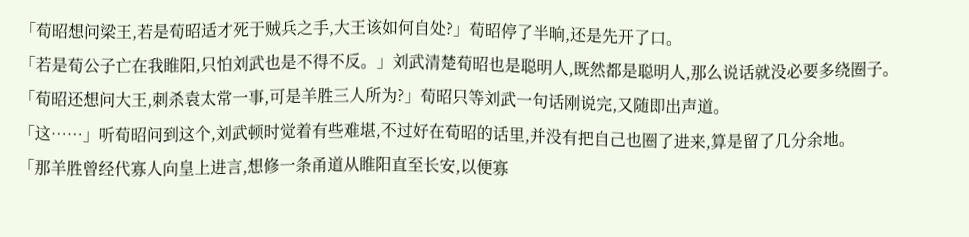「荀昭想问梁王,若是荀昭适才死于贼兵之手,大王该如何自处?」荀昭停了半晌,还是先开了口。
「若是荀公子亡在我睢阳,只怕刘武也是不得不反。」刘武清楚荀昭也是聪明人,既然都是聪明人,那么说话就没必要多绕圈子。
「荀昭还想问大王,刺杀袁太常一事,可是羊胜三人所为?」荀昭只等刘武一句话刚说完,又随即出声道。
「这……」听荀昭问到这个,刘武顿时觉着有些难堪,不过好在荀昭的话里,并没有把自己也圈了进来,算是留了几分余地。
「那羊胜曾经代寡人向皇上进言,想修一条甬道从睢阳直至长安,以便寡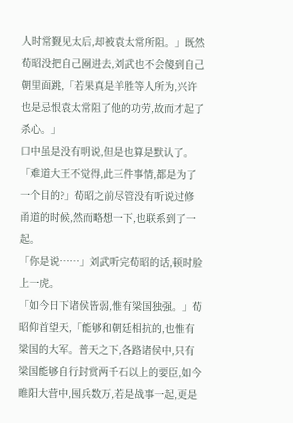人时常觐见太后,却被袁太常所阻。」既然荀昭没把自己圈进去,刘武也不会傻到自己朝里面跳,「若果真是羊胜等人所为,兴许也是忌恨袁太常阻了他的功劳,故而才起了杀心。」
口中虽是没有明说,但是也算是默认了。
「难道大王不觉得,此三件事情,都是为了一个目的?」荀昭之前尽管没有听说过修甬道的时候,然而略想一下,也联系到了一起。
「你是说……」刘武听完荀昭的话,顿时脸上一虎。
「如今日下诸侯皆弱,惟有梁国独强。」荀昭仰首望天,「能够和朝廷相抗的,也惟有梁国的大军。普天之下,各路诸侯中,只有梁国能够自行封赏两千石以上的要臣,如今睢阳大营中,囤兵数万,若是战事一起,更是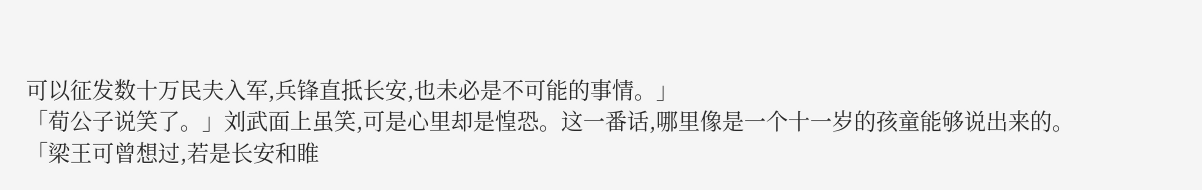可以征发数十万民夫入军,兵锋直抵长安,也未必是不可能的事情。」
「荀公子说笑了。」刘武面上虽笑,可是心里却是惶恐。这一番话,哪里像是一个十一岁的孩童能够说出来的。
「梁王可曾想过,若是长安和睢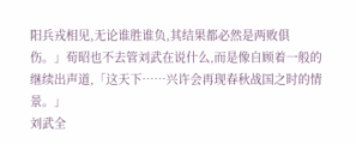阳兵戎相见,无论谁胜谁负,其结果都必然是两败俱伤。」荀昭也不去管刘武在说什么,而是像自顾着一般的继续出声道,「这天下……兴许会再现春秋战国之时的情景。」
刘武全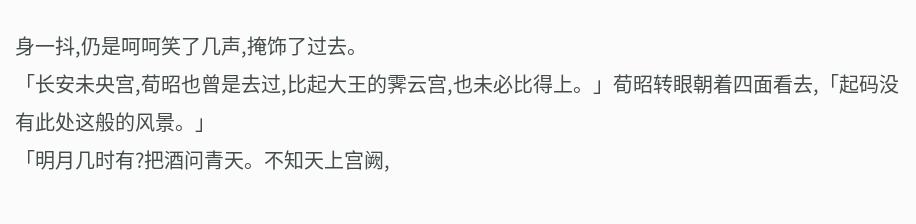身一抖,仍是呵呵笑了几声,掩饰了过去。
「长安未央宫,荀昭也曾是去过,比起大王的霁云宫,也未必比得上。」荀昭转眼朝着四面看去,「起码没有此处这般的风景。」
「明月几时有?把酒问青天。不知天上宫阙,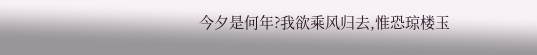今夕是何年?我欲乘风归去,惟恐琼楼玉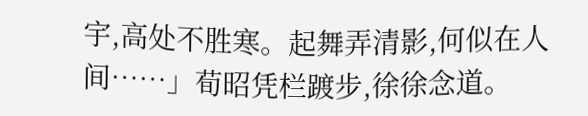宇,高处不胜寒。起舞弄清影,何似在人间……」荀昭凭栏踱步,徐徐念道。